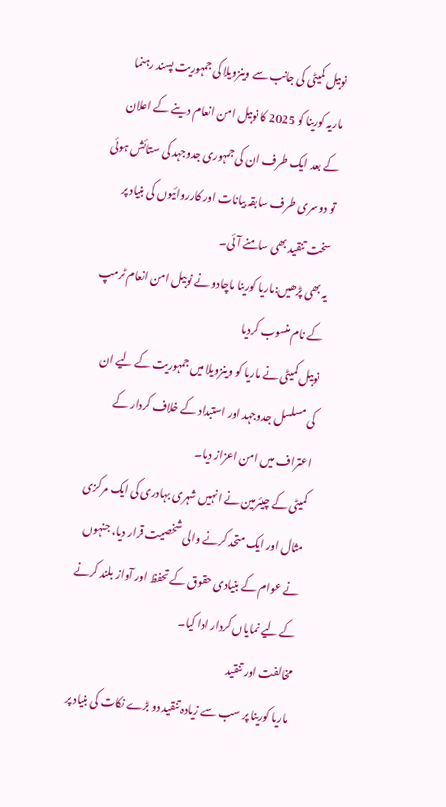نوبیل کمیٹی کی جانب سے وینزویلا کی جمہوریت پسند رہنما ماریہ کورینا کو 2025 کا نوبیل امن انعام دینے کے اعلان کے بعد ایک طرف ان کی جمہوری جدوجہد کی ستائش ہوئی تو دوسری طرف سابقہ بیانات اور کارروائیوں کی بنیاد پر سخت تنقید بھی سامنے آئی۔
یہ بھی پڑھیں:ماریا کورینا ماچادو نے نوبیل امن انعام ٹرمپ کے نام منسوب کردیا
نوبیل کمیٹی نے ماریا کو وینزویلا میں جمہوریت کے لیے ان کی مسلسل جدوجہد اور استبداد کے خلاف کردار کے اعتراف میں امن اعزاز دیا۔
کمیٹی کے چیئرمین نے انہیں شہری بہادری کی ایک مرکزی مثال اور ایک متحد کرنے والی شخصیت قرار دیا، جنہوں نے عوام کے بنیادی حقوق کے تحفظ اور آواز بلند کرنے کے لیے نمایاں کردار ادا کیا۔
مخالفت اور تنقید
ماریا کورینا پر سب سے زیادہ تنقید دو بڑے نکات کی بنیاد پر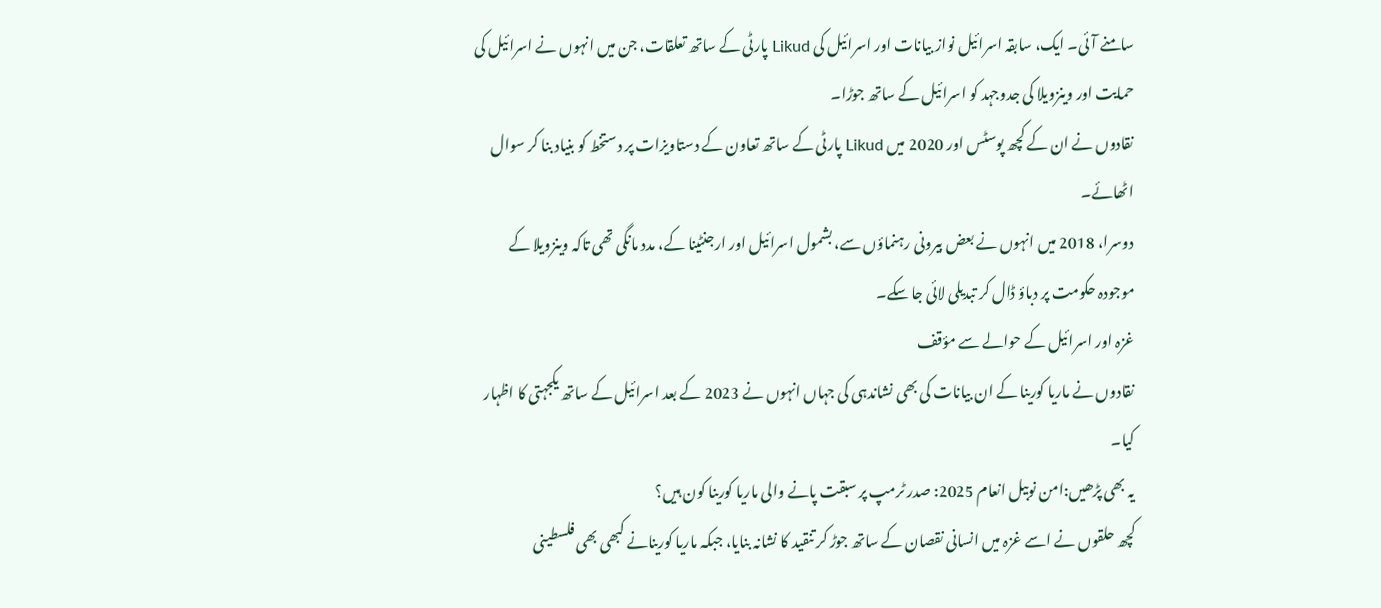سامنے آئی۔ ایک، سابقہ اسرائیل نواز بیانات اور اسرائیل کی Likud پارٹی کے ساتھ تعلقات، جن میں انہوں نے اسرائیل کی حمایت اور وینزویلا کی جدوجہد کو اسرائیل کے ساتھ جوڑا۔
نقادوں نے ان کے کچھ پوسٹس اور 2020 میں Likud پارٹی کے ساتھ تعاون کے دستاویزات پر دستخط کو بنیاد بنا کر سوال اٹھائے۔
دوسرا، 2018 میں انہوں نے بعض بیرونی رہنماؤں سے، بشمول اسرائیل اور ارجنٹینا کے، مدد مانگی تھی تاکہ وینزویلا کے موجودہ حکومت پر دباؤ ڈال کر تبدیلی لائی جا سکے۔
غزہ اور اسرائیل کے حوالے سے مؤقف
نقادوں نے ماریا کورینا کے ان بیانات کی بھی نشاندہی کی جہاں انہوں نے 2023 کے بعد اسرائیل کے ساتھ یکجہتی کا اظہار کیا۔
یہ بھی پڑھیں:امن نوبیل انعام 2025: صدر ٹرمپ پر سبقت پانے والی ماریا کورینا کون ہیں؟
کچھ حلقوں نے اسے غزہ میں انسانی نقصان کے ساتھ جوڑ کر تنقید کا نشانہ بنایا، جبکہ ماریا کورینانے کبھی بھی فلسطینی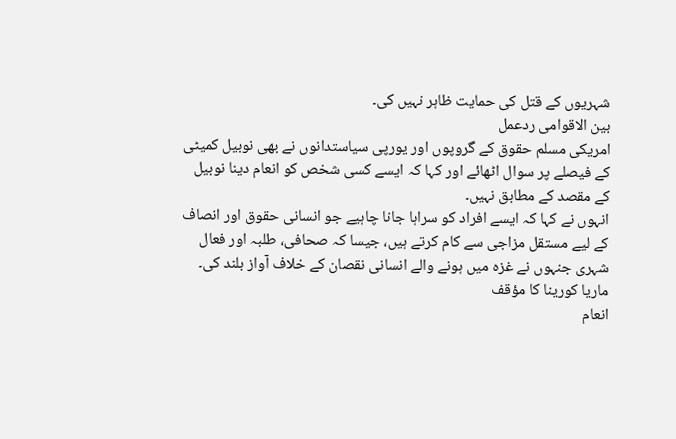شہریوں کے قتل کی حمایت ظاہر نہیں کی۔
بین الاقوامی ردعمل
امریکی مسلم حقوق کے گروپوں اور یورپی سیاستدانوں نے بھی نوبیل کمیٹی کے فیصلے پر سوال اٹھائے اور کہا کہ ایسے کسی شخص کو انعام دینا نوبیل کے مقصد کے مطابق نہیں۔
انہوں نے کہا کہ ایسے افراد کو سراہا جانا چاہیے جو انسانی حقوق اور انصاف کے لیے مستقل مزاجی سے کام کرتے ہیں، جیسا کہ صحافی، طلبہ اور فعال شہری جنہوں نے غزہ میں ہونے والے انسانی نقصان کے خلاف آواز بلند کی۔
ماریا کورینا کا مؤقف
انعام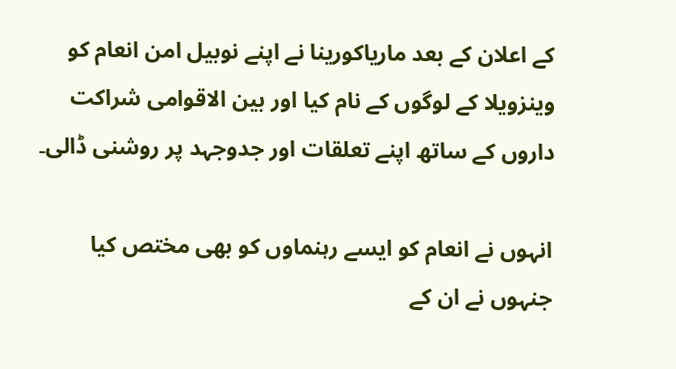کے اعلان کے بعد ماریاکورینا نے اپنے نوبیل امن انعام کو وینزویلا کے لوگوں کے نام کیا اور بین الاقوامی شراکت داروں کے ساتھ اپنے تعلقات اور جدوجہد پر روشنی ڈالی۔

انہوں نے انعام کو ایسے رہنماوں کو بھی مختص کیا جنہوں نے ان کے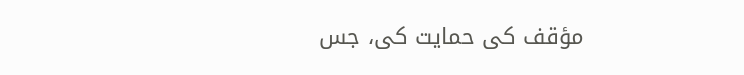مؤقف کی حمایت کی، جس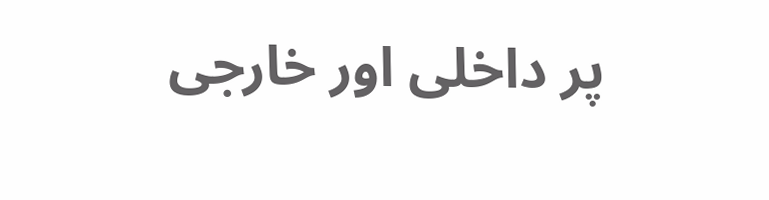پر داخلی اور خارجی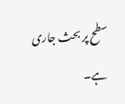سطح پر بحث جاری ہے۔